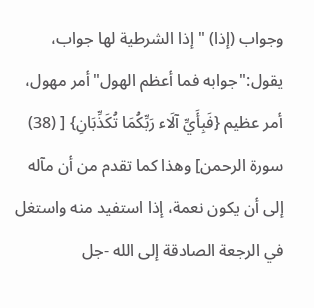وجواب (إذا) "إذا الشرطية لها جواب، يقول:"جوابه فما أعظم الهول"أمر مهول، أمر عظيم {فَبِأَيِّ آلَاء رَبِّكُمَا تُكَذِّبَانِ} [ (38) سورة الرحمن] وهذا كما تقدم من أن مآله إلى أن يكون نعمة، إذا استفيد منه واستغل في الرجعة الصادقة إلى الله -جل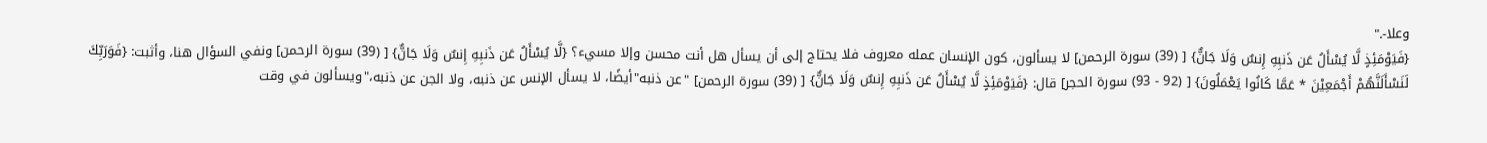وعلا-."
{فَيَوْمَئِذٍ لَّا يُسْأَلُ عَن ذَنبِهِ إِنسٌ وَلَا جَانٌّ} [ (39) سورة الرحمن] لا يسألون، كون الإنسان عمله معروف فلا يحتاج إلى أن يسأل هل أنت محسن وإلا مسيء؟ {لَّا يُسْأَلُ عَن ذَنبِهِ إِنسٌ وَلَا جَانٌّ} [ (39) سورة الرحمن] ونفي السؤال هنا، وأثبت: {فَوَرَبِّكَ لَنَسْأَلَنَّهُمْ أَجْمَعِيْنَ * عَمَّا كَانُوا يَعْمَلُونَ} [ (92 - 93) سورة الحجر] قال: {فَيَوْمَئِذٍ لَّا يُسْأَلُ عَن ذَنبِهِ إِنسٌ وَلَا جَانٌّ} [ (39) سورة الرحمن] "عن ذنبه"أيضًا، لا يسأل الإنس عن ذنبه، ولا الجن عن ذنبه،"ويسألون في وقت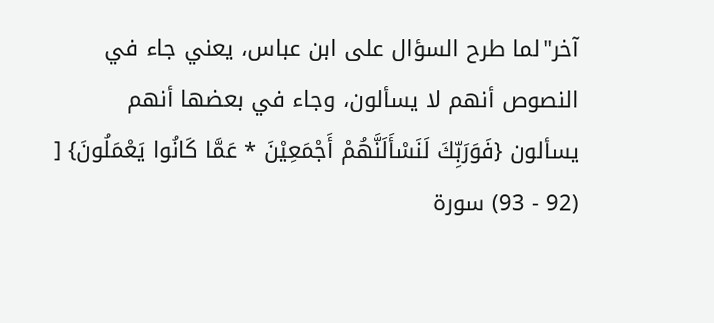آخر"لما طرح السؤال على ابن عباس، يعني جاء في النصوص أنهم لا يسألون، وجاء في بعضها أنهم يسألون {فَوَرَبِّكَ لَنَسْأَلَنَّهُمْ أَجْمَعِيْنَ * عَمَّا كَانُوا يَعْمَلُونَ} [ (92 - 93) سورة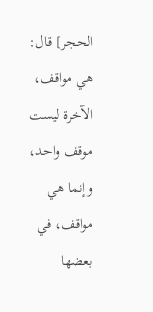الحجر] قال: هي مواقف، الآخرة ليست موقف واحد، وإنما هي مواقف، في بعضها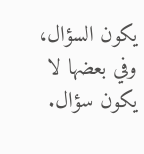يكون السؤال، وفي بعضها لا يكون سؤال.